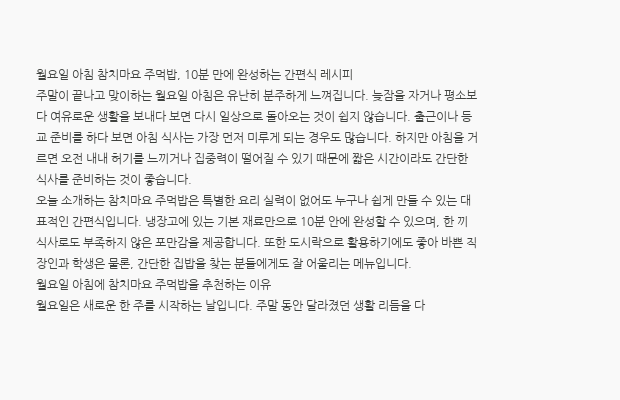월요일 아침 참치마요 주먹밥, 10분 만에 완성하는 간편식 레시피
주말이 끝나고 맞이하는 월요일 아침은 유난히 분주하게 느껴집니다. 늦잠을 자거나 평소보다 여유로운 생활을 보내다 보면 다시 일상으로 돌아오는 것이 쉽지 않습니다. 출근이나 등교 준비를 하다 보면 아침 식사는 가장 먼저 미루게 되는 경우도 많습니다. 하지만 아침을 거르면 오전 내내 허기를 느끼거나 집중력이 떨어질 수 있기 때문에 짧은 시간이라도 간단한 식사를 준비하는 것이 좋습니다.
오늘 소개하는 참치마요 주먹밥은 특별한 요리 실력이 없어도 누구나 쉽게 만들 수 있는 대표적인 간편식입니다. 냉장고에 있는 기본 재료만으로 10분 안에 완성할 수 있으며, 한 끼 식사로도 부족하지 않은 포만감을 제공합니다. 또한 도시락으로 활용하기에도 좋아 바쁜 직장인과 학생은 물론, 간단한 집밥을 찾는 분들에게도 잘 어울리는 메뉴입니다.
월요일 아침에 참치마요 주먹밥을 추천하는 이유
월요일은 새로운 한 주를 시작하는 날입니다. 주말 동안 달라졌던 생활 리듬을 다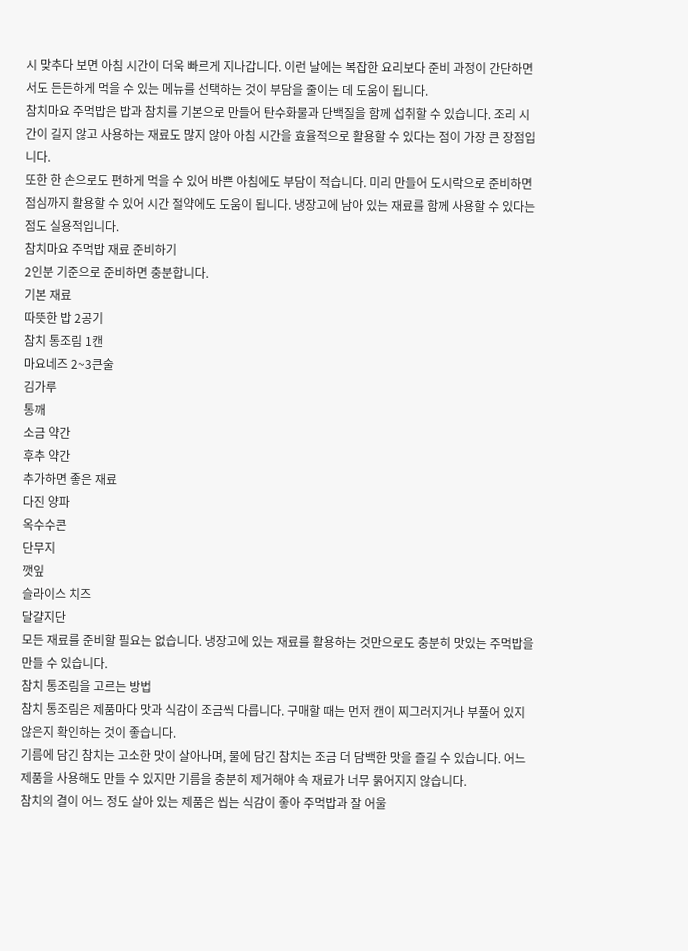시 맞추다 보면 아침 시간이 더욱 빠르게 지나갑니다. 이런 날에는 복잡한 요리보다 준비 과정이 간단하면서도 든든하게 먹을 수 있는 메뉴를 선택하는 것이 부담을 줄이는 데 도움이 됩니다.
참치마요 주먹밥은 밥과 참치를 기본으로 만들어 탄수화물과 단백질을 함께 섭취할 수 있습니다. 조리 시간이 길지 않고 사용하는 재료도 많지 않아 아침 시간을 효율적으로 활용할 수 있다는 점이 가장 큰 장점입니다.
또한 한 손으로도 편하게 먹을 수 있어 바쁜 아침에도 부담이 적습니다. 미리 만들어 도시락으로 준비하면 점심까지 활용할 수 있어 시간 절약에도 도움이 됩니다. 냉장고에 남아 있는 재료를 함께 사용할 수 있다는 점도 실용적입니다.
참치마요 주먹밥 재료 준비하기
2인분 기준으로 준비하면 충분합니다.
기본 재료
따뜻한 밥 2공기
참치 통조림 1캔
마요네즈 2~3큰술
김가루
통깨
소금 약간
후추 약간
추가하면 좋은 재료
다진 양파
옥수수콘
단무지
깻잎
슬라이스 치즈
달걀지단
모든 재료를 준비할 필요는 없습니다. 냉장고에 있는 재료를 활용하는 것만으로도 충분히 맛있는 주먹밥을 만들 수 있습니다.
참치 통조림을 고르는 방법
참치 통조림은 제품마다 맛과 식감이 조금씩 다릅니다. 구매할 때는 먼저 캔이 찌그러지거나 부풀어 있지 않은지 확인하는 것이 좋습니다.
기름에 담긴 참치는 고소한 맛이 살아나며, 물에 담긴 참치는 조금 더 담백한 맛을 즐길 수 있습니다. 어느 제품을 사용해도 만들 수 있지만 기름을 충분히 제거해야 속 재료가 너무 묽어지지 않습니다.
참치의 결이 어느 정도 살아 있는 제품은 씹는 식감이 좋아 주먹밥과 잘 어울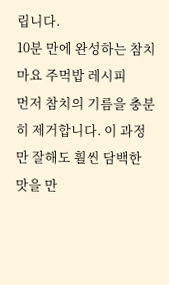립니다.
10분 만에 완성하는 참치마요 주먹밥 레시피
먼저 참치의 기름을 충분히 제거합니다. 이 과정만 잘해도 훨씬 담백한 맛을 만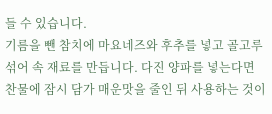들 수 있습니다.
기름을 뺀 참치에 마요네즈와 후추를 넣고 골고루 섞어 속 재료를 만듭니다. 다진 양파를 넣는다면 찬물에 잠시 담가 매운맛을 줄인 뒤 사용하는 것이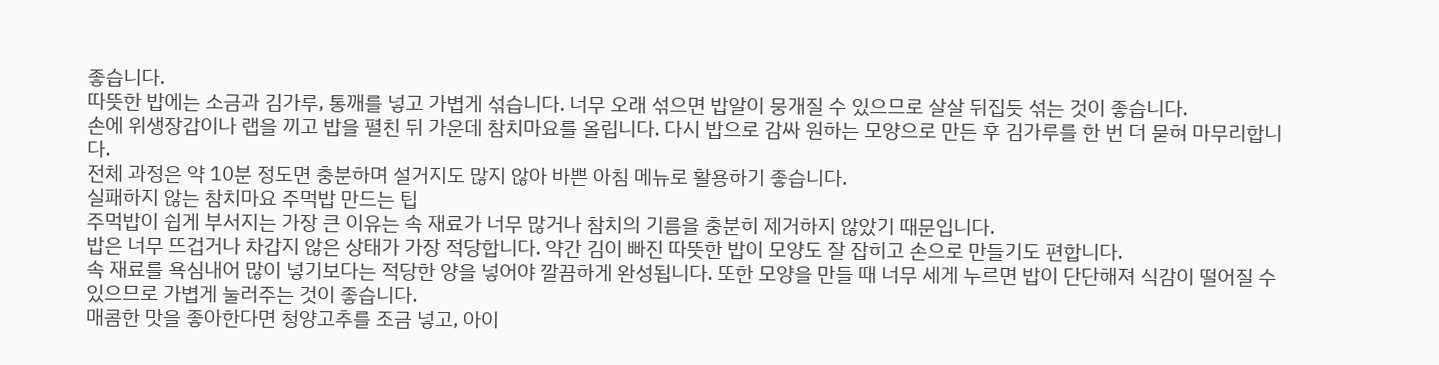좋습니다.
따뜻한 밥에는 소금과 김가루, 통깨를 넣고 가볍게 섞습니다. 너무 오래 섞으면 밥알이 뭉개질 수 있으므로 살살 뒤집듯 섞는 것이 좋습니다.
손에 위생장갑이나 랩을 끼고 밥을 펼친 뒤 가운데 참치마요를 올립니다. 다시 밥으로 감싸 원하는 모양으로 만든 후 김가루를 한 번 더 묻혀 마무리합니다.
전체 과정은 약 10분 정도면 충분하며 설거지도 많지 않아 바쁜 아침 메뉴로 활용하기 좋습니다.
실패하지 않는 참치마요 주먹밥 만드는 팁
주먹밥이 쉽게 부서지는 가장 큰 이유는 속 재료가 너무 많거나 참치의 기름을 충분히 제거하지 않았기 때문입니다.
밥은 너무 뜨겁거나 차갑지 않은 상태가 가장 적당합니다. 약간 김이 빠진 따뜻한 밥이 모양도 잘 잡히고 손으로 만들기도 편합니다.
속 재료를 욕심내어 많이 넣기보다는 적당한 양을 넣어야 깔끔하게 완성됩니다. 또한 모양을 만들 때 너무 세게 누르면 밥이 단단해져 식감이 떨어질 수 있으므로 가볍게 눌러주는 것이 좋습니다.
매콤한 맛을 좋아한다면 청양고추를 조금 넣고, 아이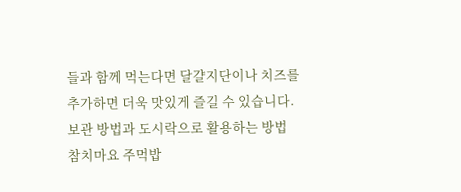들과 함께 먹는다면 달걀지단이나 치즈를 추가하면 더욱 맛있게 즐길 수 있습니다.
보관 방법과 도시락으로 활용하는 방법
참치마요 주먹밥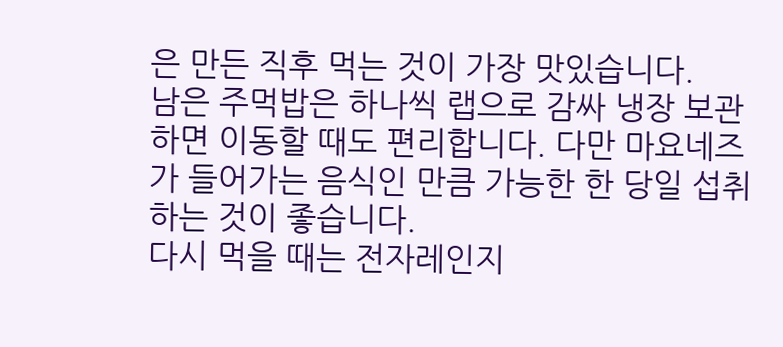은 만든 직후 먹는 것이 가장 맛있습니다.
남은 주먹밥은 하나씩 랩으로 감싸 냉장 보관하면 이동할 때도 편리합니다. 다만 마요네즈가 들어가는 음식인 만큼 가능한 한 당일 섭취하는 것이 좋습니다.
다시 먹을 때는 전자레인지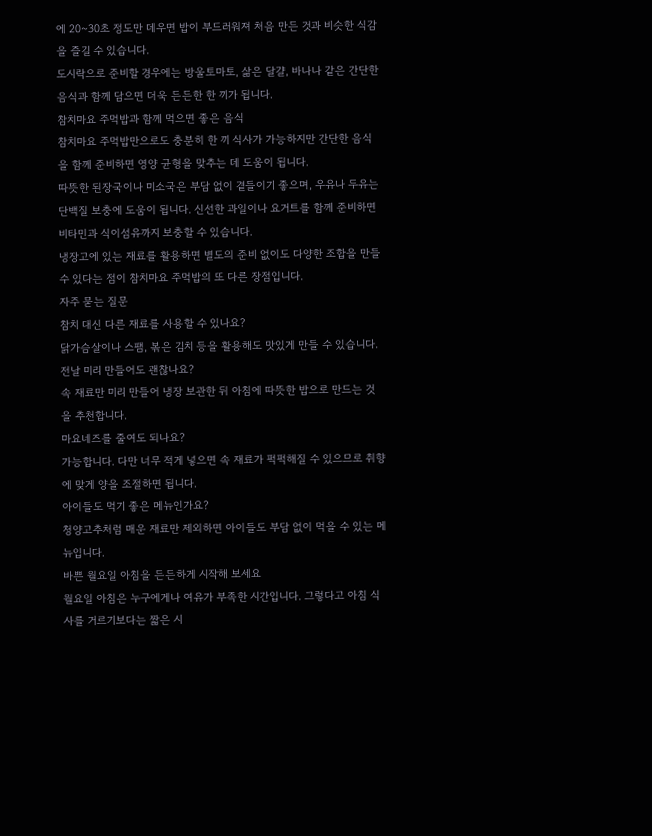에 20~30초 정도만 데우면 밥이 부드러워져 처음 만든 것과 비슷한 식감을 즐길 수 있습니다.
도시락으로 준비할 경우에는 방울토마토, 삶은 달걀, 바나나 같은 간단한 음식과 함께 담으면 더욱 든든한 한 끼가 됩니다.
참치마요 주먹밥과 함께 먹으면 좋은 음식
참치마요 주먹밥만으로도 충분히 한 끼 식사가 가능하지만 간단한 음식을 함께 준비하면 영양 균형을 맞추는 데 도움이 됩니다.
따뜻한 된장국이나 미소국은 부담 없이 곁들이기 좋으며, 우유나 두유는 단백질 보충에 도움이 됩니다. 신선한 과일이나 요거트를 함께 준비하면 비타민과 식이섬유까지 보충할 수 있습니다.
냉장고에 있는 재료를 활용하면 별도의 준비 없이도 다양한 조합을 만들 수 있다는 점이 참치마요 주먹밥의 또 다른 장점입니다.
자주 묻는 질문
참치 대신 다른 재료를 사용할 수 있나요?
닭가슴살이나 스팸, 볶은 김치 등을 활용해도 맛있게 만들 수 있습니다.
전날 미리 만들어도 괜찮나요?
속 재료만 미리 만들어 냉장 보관한 뒤 아침에 따뜻한 밥으로 만드는 것을 추천합니다.
마요네즈를 줄여도 되나요?
가능합니다. 다만 너무 적게 넣으면 속 재료가 퍽퍽해질 수 있으므로 취향에 맞게 양을 조절하면 됩니다.
아이들도 먹기 좋은 메뉴인가요?
청양고추처럼 매운 재료만 제외하면 아이들도 부담 없이 먹을 수 있는 메뉴입니다.
바쁜 월요일 아침을 든든하게 시작해 보세요
월요일 아침은 누구에게나 여유가 부족한 시간입니다. 그렇다고 아침 식사를 거르기보다는 짧은 시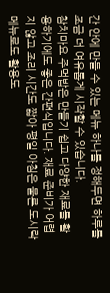간 안에 만들 수 있는 메뉴 하나를 정해두면 하루를 조금 더 여유롭게 시작할 수 있습니다.
참치마요 주먹밥은 만들기 쉽고 다양한 재료를 활용하기에도 좋은 간편식입니다. 재료 준비가 어렵지 않고 조리 시간도 짧아 평일 아침은 물론 도시락 메뉴로도 활용도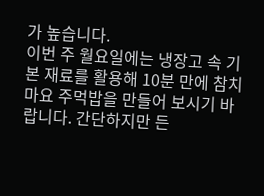가 높습니다.
이번 주 월요일에는 냉장고 속 기본 재료를 활용해 10분 만에 참치마요 주먹밥을 만들어 보시기 바랍니다. 간단하지만 든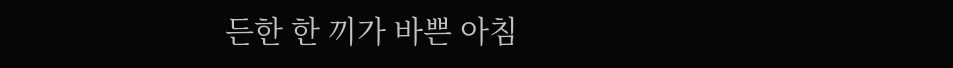든한 한 끼가 바쁜 아침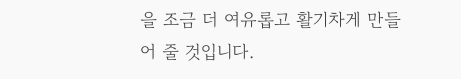을 조금 더 여유롭고 활기차게 만들어 줄 것입니다.